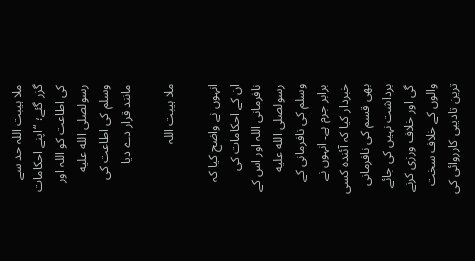ملا ہیبت اللہ حد سے گزر گئے؛ “اپنے احکامات کی اطاعت کو اللہ اور رسولصلى الله عليه وسلم کی اطاعت کی مانند قرار دے دیا

ملا ہیبت اللہ

انہوں نے واضح کیا کہ ان کے احکامات کی نافرمانی اللہ اور اس کے رسولصلى الله عليه وسلم کی نافرمانی کے برابر جرم ہے۔ انہوں نے خبردار کیا کہ آئندہ کسی بھی قسم کی نافرمانی برداشت نہیں کی جائے گی اور خلاف ورزی کرنے والوں کے خلاف سخت ترین تادیبی کارروائی کی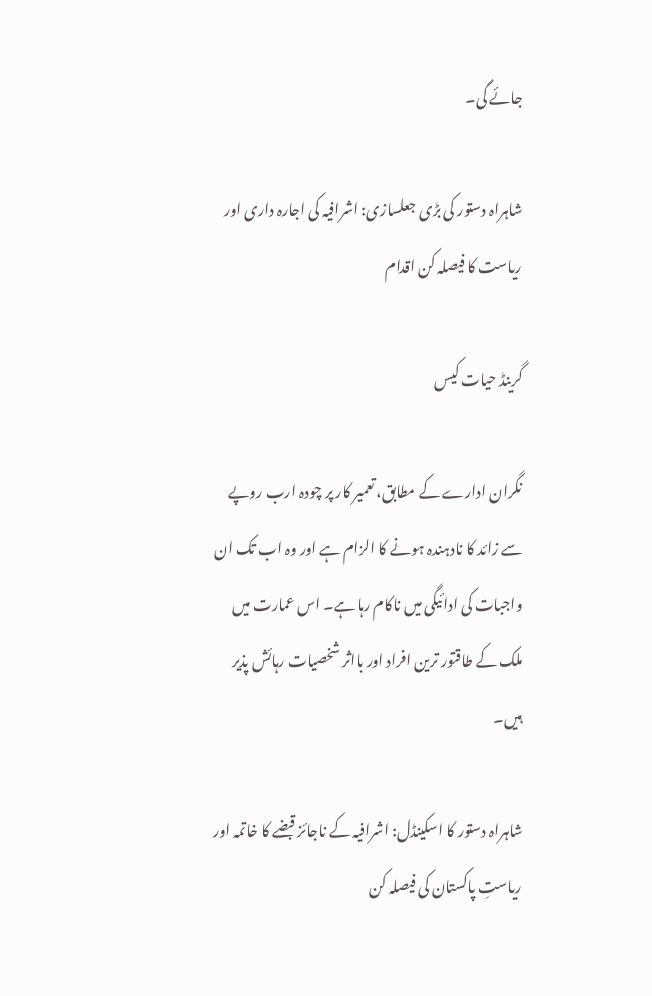جائے گی۔

شاہراہ دستور کی بڑی جعلسازی: اشرافیہ کی اجارہ داری اور ریاست کا فیصلہ کن اقدام

گرینڈ حیات کیس

نگران ادارے کے مطابق، تعمیر کار پر چودہ ارب روپے سے زائد کا نادہندہ ہونے کا الزام ہے اور وہ اب تک ان واجبات کی ادائیگی میں ناکام رہا ہے۔ اس عمارت میں ملک کے طاقتور ترین افراد اور بااثر شخصیات رہائش پذیر ہیں۔

شاہراہ دستور کا اسکینڈل: اشرافیہ کے ناجائز قبضے کا خاتمہ اور ریاستِ پاکستان کی فیصلہ کن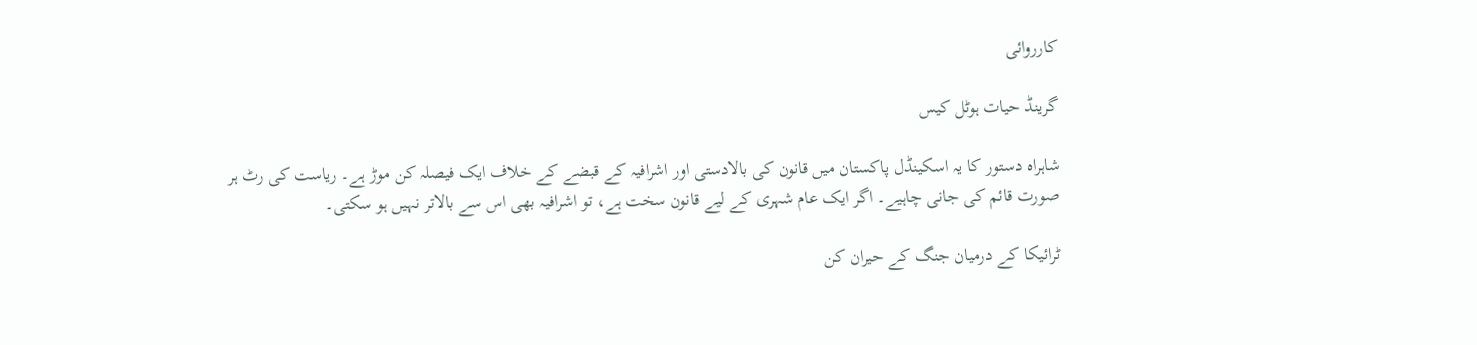کارروائی

گرینڈ حیات ہوٹل کیس

شاہراہ دستور کا یہ اسکینڈل پاکستان میں قانون کی بالادستی اور اشرافیہ کے قبضے کے خلاف ایک فیصلہ کن موڑ ہے۔ ریاست کی رٹ ہر صورت قائم کی جانی چاہیے۔ اگر ایک عام شہری کے لیے قانون سخت ہے، تو اشرافیہ بھی اس سے بالاتر نہیں ہو سکتی۔

ٹرائیکا کے درمیان جنگ کے حیران کن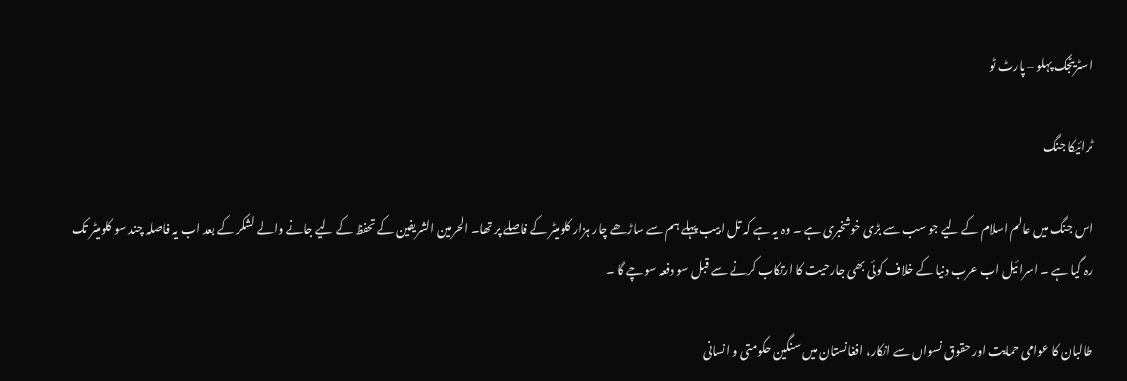اسٹریٹجک پہلو – پارٹ ٹو

ٹرائیکا جنگ

اس جنگ میں عالم اسلام کے لیے جو سب سے بڑی خوشخبری ہے ۔ وہ یہ ہے کہ تل ابیب پہلے ہم سے ساڑھے چار ہزار کلومیٹر کے فاصلے پر تھا۔ الحرمین الشریفین کے تحفظ کے لیے جانے والے لشکر کے بعد اب یہ فاصلہ چند سو کلومیٹر تک رہ گیا ہے ۔ اسرائیل اب عرب دنیا کے خلاف کوئی بھی جارحیت کا ارتکاب کرنے سے قبل سو دفعہ سوچے گا ۔

طالبان کا عوامی حمایت اور حقوق نسواں سے انکار، افغانستان میں سنگین حکومتی و انسانی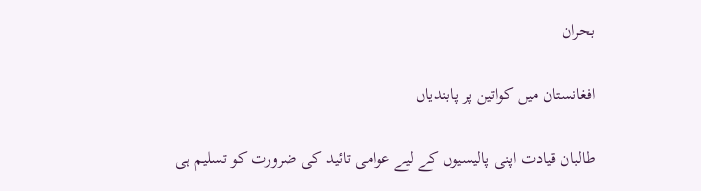بحران

افغانستان میں کواتین پر پابندیاں

طالبان قیادت اپنی پالیسیوں کے لیے عوامی تائید کی ضرورت کو تسلیم ہی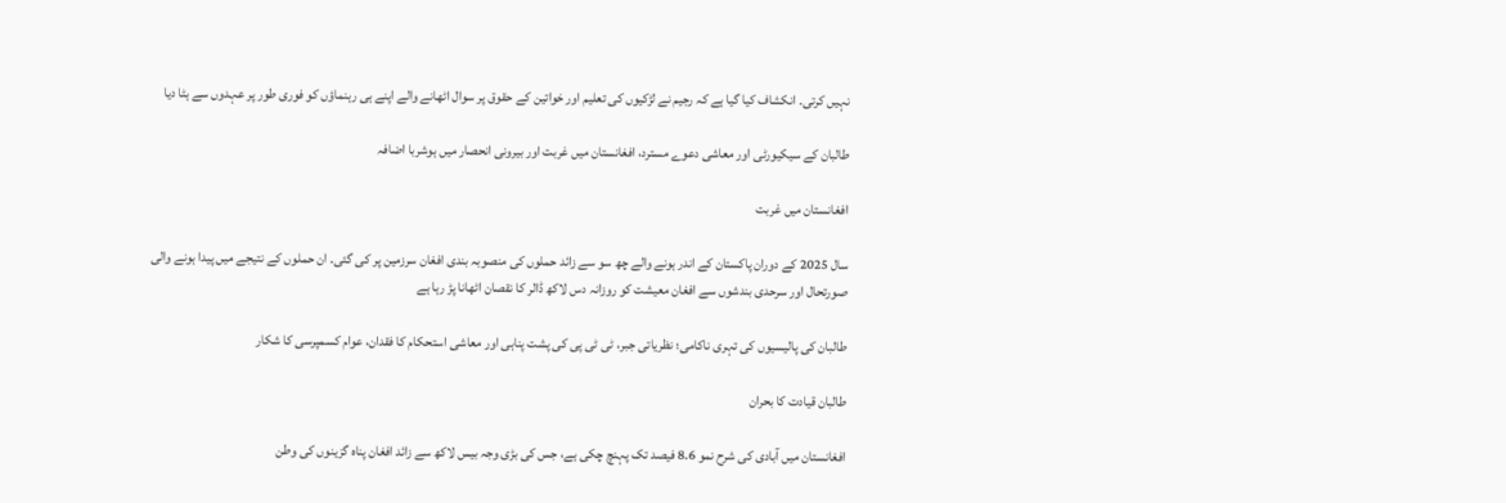نہیں کرتی۔ انکشاف کیا گیا ہے کہ رجیم نے لڑکیوں کی تعلیم اور خواتین کے حقوق پر سوال اٹھانے والے اپنے ہی رہنماؤں کو فوری طور پر عہدوں سے ہٹا دیا

طالبان کے سیکیورٹی اور معاشی دعوے مسترد، افغانستان میں غربت اور بیرونی انحصار میں ہوشربا اضافہ

افغانستان میں غربت

سال 2025 کے دوران پاکستان کے اندر ہونے والے چھ سو سے زائد حملوں کی منصوبہ بندی افغان سرزمین پر کی گئی۔ ان حملوں کے نتیجے میں پیدا ہونے والی صورتحال اور سرحدی بندشوں سے افغان معیشت کو روزانہ دس لاکھ ڈالر کا نقصان اٹھانا پڑ رہا ہے

طالبان کی پالیسیوں کی تہری ناکامی؛ نظریاتی جبر، ٹی ٹی پی کی پشت پناہی اور معاشی استحکام کا فقدان، عوام کسمپرسی کا شکار

طالبان قیادت کا بحران

افغانستان میں آبادی کی شرح نمو 8.6 فیصد تک پہنچ چکی ہے، جس کی بڑی وجہ بیس لاکھ سے زائد افغان پناہ گزینوں کی وطن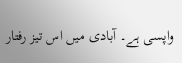واپسی ہے۔ آبادی میں اس تیز رفتار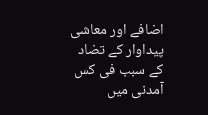اضافے اور معاشی پیداوار کے تضاد کے سبب فی کس آمدنی میں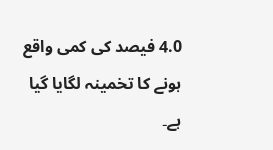4.0 فیصد کی کمی واقع ہونے کا تخمینہ لگایا گیا ہے۔